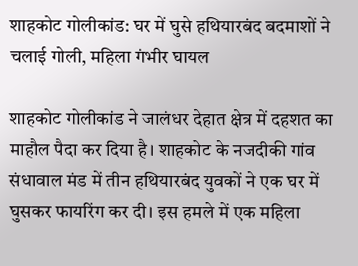शाहकोट गोलीकांड: घर में घुसे हथियारबंद बदमाशों ने चलाई गोली, महिला गंभीर घायल

शाहकोट गोलीकांड ने जालंधर देहात क्षेत्र में दहशत का माहौल पैदा कर दिया है। शाहकोट के नजदीकी गांव संधावाल मंड में तीन हथियारबंद युवकों ने एक घर में घुसकर फायरिंग कर दी। इस हमले में एक महिला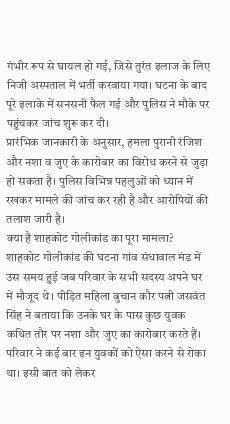गंभीर रूप से घायल हो गई, जिसे तुरंत इलाज के लिए निजी अस्पताल में भर्ती करवाया गया। घटना के बाद पूरे इलाके में सनसनी फैल गई और पुलिस ने मौके पर पहुंचकर जांच शुरू कर दी।
प्रारंभिक जानकारी के अनुसार, हमला पुरानी रंजिश और नशा व जुए के कारोबार का विरोध करने से जुड़ा हो सकता है। पुलिस विभिन्न पहलुओं को ध्यान में रखकर मामले की जांच कर रही है और आरोपियों की तलाश जारी है।
क्या है शाहकोट गोलीकांड का पूरा मामला?
शाहकोट गोलीकांड की घटना गांव संधावाल मंड में उस समय हुई जब परिवार के सभी सदस्य अपने घर में मौजूद थे। पीड़ित महिला बुचान कौर पत्नी जसवंत सिंह ने बताया कि उनके घर के पास कुछ युवक कथित तौर पर नशा और जुए का कारोबार करते हैं।
परिवार ने कई बार इन युवकों को ऐसा करने से रोका था। इसी बात को लेकर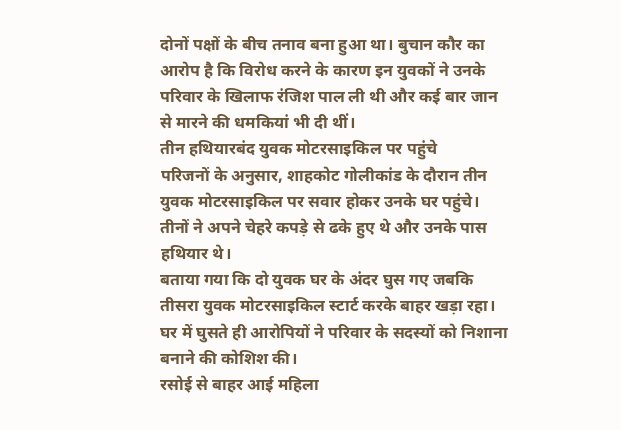दोनों पक्षों के बीच तनाव बना हुआ था। बुचान कौर का आरोप है कि विरोध करने के कारण इन युवकों ने उनके परिवार के खिलाफ रंजिश पाल ली थी और कई बार जान से मारने की धमकियां भी दी थीं।
तीन हथियारबंद युवक मोटरसाइकिल पर पहुंचे
परिजनों के अनुसार, शाहकोट गोलीकांड के दौरान तीन युवक मोटरसाइकिल पर सवार होकर उनके घर पहुंचे। तीनों ने अपने चेहरे कपड़े से ढके हुए थे और उनके पास हथियार थे।
बताया गया कि दो युवक घर के अंदर घुस गए जबकि तीसरा युवक मोटरसाइकिल स्टार्ट करके बाहर खड़ा रहा। घर में घुसते ही आरोपियों ने परिवार के सदस्यों को निशाना बनाने की कोशिश की।
रसोई से बाहर आई महिला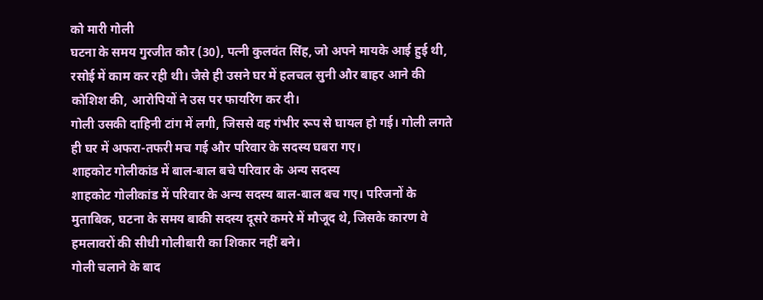को मारी गोली
घटना के समय गुरजीत कौर (30), पत्नी कुलवंत सिंह, जो अपने मायके आई हुई थी, रसोई में काम कर रही थी। जैसे ही उसने घर में हलचल सुनी और बाहर आने की कोशिश की, आरोपियों ने उस पर फायरिंग कर दी।
गोली उसकी दाहिनी टांग में लगी, जिससे वह गंभीर रूप से घायल हो गई। गोली लगते ही घर में अफरा-तफरी मच गई और परिवार के सदस्य घबरा गए।
शाहकोट गोलीकांड में बाल-बाल बचे परिवार के अन्य सदस्य
शाहकोट गोलीकांड में परिवार के अन्य सदस्य बाल-बाल बच गए। परिजनों के मुताबिक, घटना के समय बाकी सदस्य दूसरे कमरे में मौजूद थे, जिसके कारण वे हमलावरों की सीधी गोलीबारी का शिकार नहीं बने।
गोली चलाने के बाद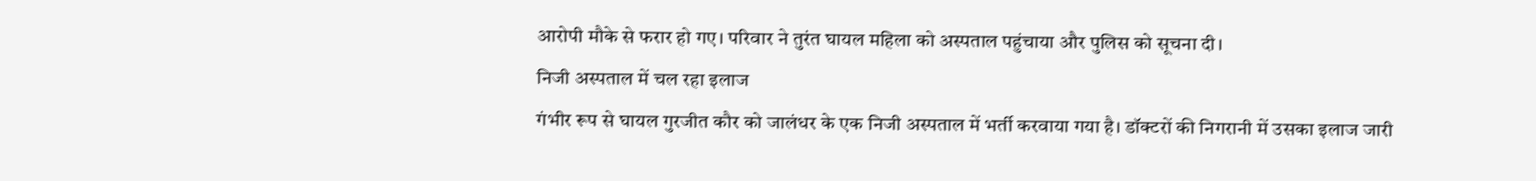आरोपी मौके से फरार हो गए। परिवार ने तुरंत घायल महिला को अस्पताल पहुंचाया और पुलिस को सूचना दी।
निजी अस्पताल में चल रहा इलाज
गंभीर रूप से घायल गुरजीत कौर को जालंधर के एक निजी अस्पताल में भर्ती करवाया गया है। डॉक्टरों की निगरानी में उसका इलाज जारी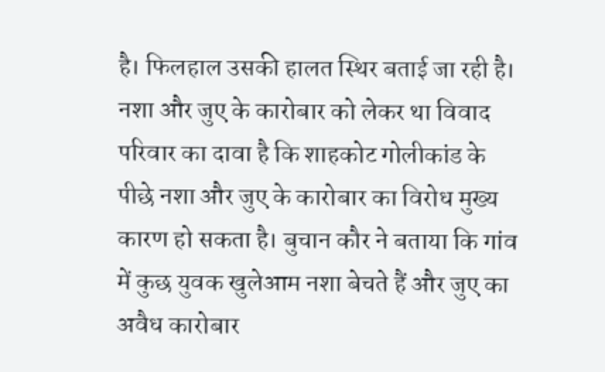है। फिलहाल उसकी हालत स्थिर बताई जा रही है।
नशा और जुए के कारोबार को लेकर था विवाद
परिवार का दावा है कि शाहकोट गोलीकांड के पीछे नशा और जुए के कारोबार का विरोध मुख्य कारण हो सकता है। बुचान कौर ने बताया कि गांव में कुछ युवक खुलेआम नशा बेचते हैं और जुए का अवैध कारोबार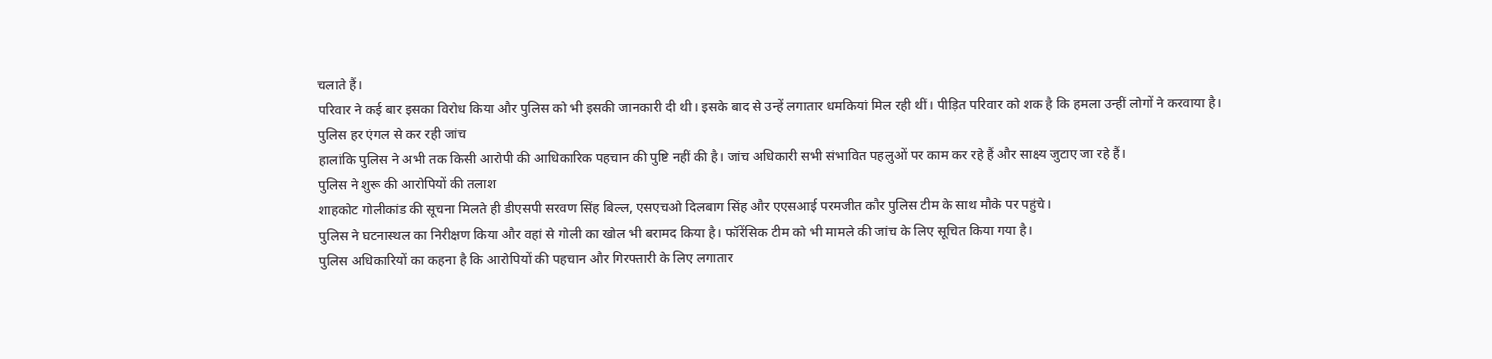चलाते हैं।
परिवार ने कई बार इसका विरोध किया और पुलिस को भी इसकी जानकारी दी थी। इसके बाद से उन्हें लगातार धमकियां मिल रही थीं। पीड़ित परिवार को शक है कि हमला उन्हीं लोगों ने करवाया है।
पुलिस हर एंगल से कर रही जांच
हालांकि पुलिस ने अभी तक किसी आरोपी की आधिकारिक पहचान की पुष्टि नहीं की है। जांच अधिकारी सभी संभावित पहलुओं पर काम कर रहे हैं और साक्ष्य जुटाए जा रहे हैं।
पुलिस ने शुरू की आरोपियों की तलाश
शाहकोट गोलीकांड की सूचना मिलते ही डीएसपी सरवण सिंह बिल्ल, एसएचओ दिलबाग सिंह और एएसआई परमजीत कौर पुलिस टीम के साथ मौके पर पहुंचे।
पुलिस ने घटनास्थल का निरीक्षण किया और वहां से गोली का खोल भी बरामद किया है। फॉरेंसिक टीम को भी मामले की जांच के लिए सूचित किया गया है।
पुलिस अधिकारियों का कहना है कि आरोपियों की पहचान और गिरफ्तारी के लिए लगातार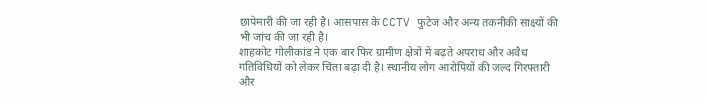छापेमारी की जा रही है। आसपास के CCTV फुटेज और अन्य तकनीकी साक्ष्यों की भी जांच की जा रही है।
शाहकोट गोलीकांड ने एक बार फिर ग्रामीण क्षेत्रों में बढ़ते अपराध और अवैध गतिविधियों को लेकर चिंता बढ़ा दी है। स्थानीय लोग आरोपियों की जल्द गिरफ्तारी और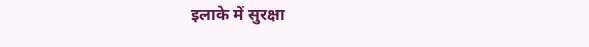इलाके में सुरक्षा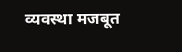व्यवस्था मजबूत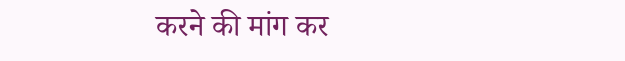करने की मांग कर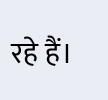रहे हैं।